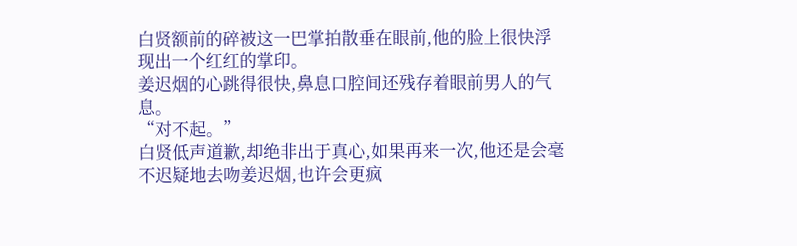白贤额前的碎被这一巴掌拍散垂在眼前,他的脸上很快浮现出一个红红的掌印。
姜迟烟的心跳得很快,鼻息口腔间还残存着眼前男人的气息。
“对不起。”
白贤低声道歉,却绝非出于真心,如果再来一次,他还是会毫不迟疑地去吻姜迟烟,也许会更疯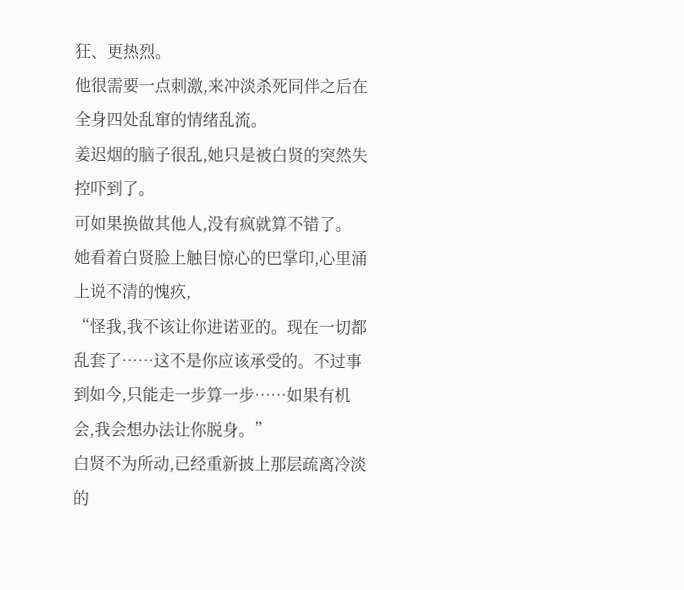狂、更热烈。
他很需要一点刺激,来冲淡杀死同伴之后在全身四处乱窜的情绪乱流。
姜迟烟的脑子很乱,她只是被白贤的突然失控吓到了。
可如果换做其他人,没有疯就算不错了。
她看着白贤脸上触目惊心的巴掌印,心里涌上说不清的愧疚,
“怪我,我不该让你进诺亚的。现在一切都乱套了……这不是你应该承受的。不过事到如今,只能走一步算一步……如果有机会,我会想办法让你脱身。”
白贤不为所动,已经重新披上那层疏离冷淡的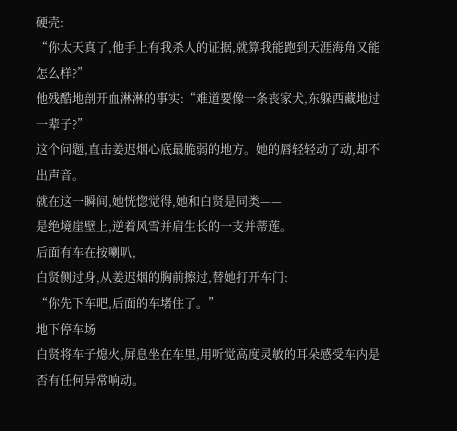硬壳:
“你太天真了,他手上有我杀人的证据,就算我能跑到天涯海角又能怎么样?”
他残酷地剖开血淋淋的事实:“难道要像一条丧家犬,东躲西藏地过一辈子?”
这个问题,直击姜迟烟心底最脆弱的地方。她的唇轻轻动了动,却不出声音。
就在这一瞬间,她恍惚觉得,她和白贤是同类——
是绝境崖壁上,逆着风雪并肩生长的一支并蒂莲。
后面有车在按喇叭,
白贤侧过身,从姜迟烟的胸前擦过,替她打开车门:
“你先下车吧,后面的车堵住了。”
地下停车场
白贤将车子熄火,屏息坐在车里,用听觉高度灵敏的耳朵感受车内是否有任何异常响动。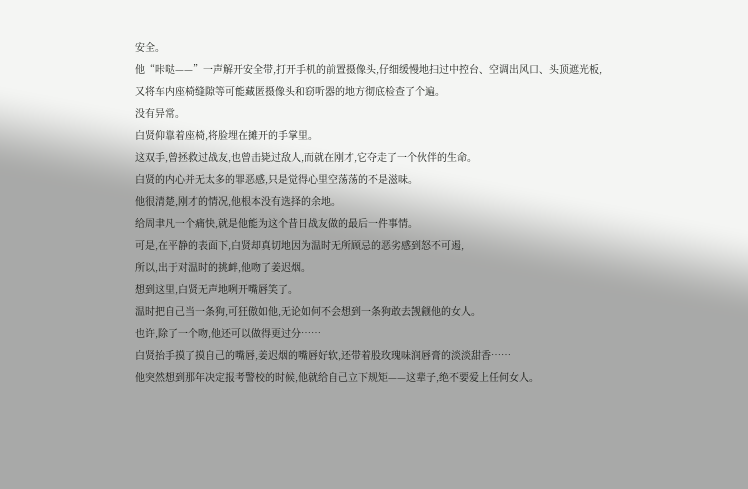安全。
他“咔哒——”一声解开安全带,打开手机的前置摄像头,仔细缓慢地扫过中控台、空调出风口、头顶遮光板,
又将车内座椅缝隙等可能藏匿摄像头和窃听器的地方彻底检查了个遍。
没有异常。
白贤仰靠着座椅,将脸埋在摊开的手掌里。
这双手,曾拯救过战友,也曾击毙过敌人,而就在刚才,它夺走了一个伙伴的生命。
白贤的内心并无太多的罪恶感,只是觉得心里空荡荡的不是滋味。
他很清楚,刚才的情况,他根本没有选择的余地。
给周聿凡一个痛快,就是他能为这个昔日战友做的最后一件事情。
可是,在平静的表面下,白贤却真切地因为温时无所顾忌的恶劣感到怒不可遏,
所以,出于对温时的挑衅,他吻了姜迟烟。
想到这里,白贤无声地咧开嘴唇笑了。
温时把自己当一条狗,可狂傲如他,无论如何不会想到一条狗敢去觊觎他的女人。
也许,除了一个吻,他还可以做得更过分……
白贤抬手摸了摸自己的嘴唇,姜迟烟的嘴唇好软,还带着股玫瑰味润唇膏的淡淡甜香……
他突然想到那年决定报考警校的时候,他就给自己立下规矩——这辈子,绝不要爱上任何女人。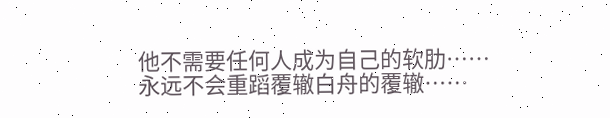他不需要任何人成为自己的软肋……
永远不会重蹈覆辙白舟的覆辙……